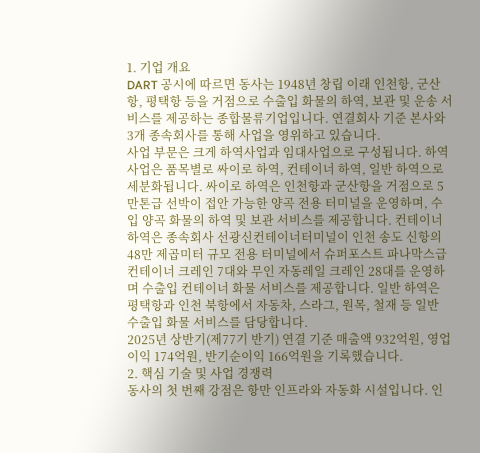1. 기업 개요
DART 공시에 따르면 동사는 1948년 창립 이래 인천항, 군산항, 평택항 등을 거점으로 수출입 화물의 하역, 보관 및 운송 서비스를 제공하는 종합물류기업입니다. 연결회사 기준 본사와 3개 종속회사를 통해 사업을 영위하고 있습니다.
사업 부문은 크게 하역사업과 임대사업으로 구성됩니다. 하역사업은 품목별로 싸이로 하역, 컨테이너 하역, 일반 하역으로 세분화됩니다. 싸이로 하역은 인천항과 군산항을 거점으로 5만톤급 선박이 접안 가능한 양곡 전용 터미널을 운영하며, 수입 양곡 화물의 하역 및 보관 서비스를 제공합니다. 컨테이너 하역은 종속회사 선광신컨테이너터미널이 인천 송도 신항의 48만 제곱미터 규모 전용 터미널에서 슈퍼포스트 파나막스급 컨테이너 크레인 7대와 무인 자동레일 크레인 28대를 운영하며 수출입 컨테이너 화물 서비스를 제공합니다. 일반 하역은 평택항과 인천 북항에서 자동차, 스라그, 원목, 철재 등 일반 수출입 화물 서비스를 담당합니다.
2025년 상반기(제77기 반기) 연결 기준 매출액 932억원, 영업이익 174억원, 반기순이익 166억원을 기록했습니다.
2. 핵심 기술 및 사업 경쟁력
동사의 첫 번째 강점은 항만 인프라와 자동화 시설입니다. 인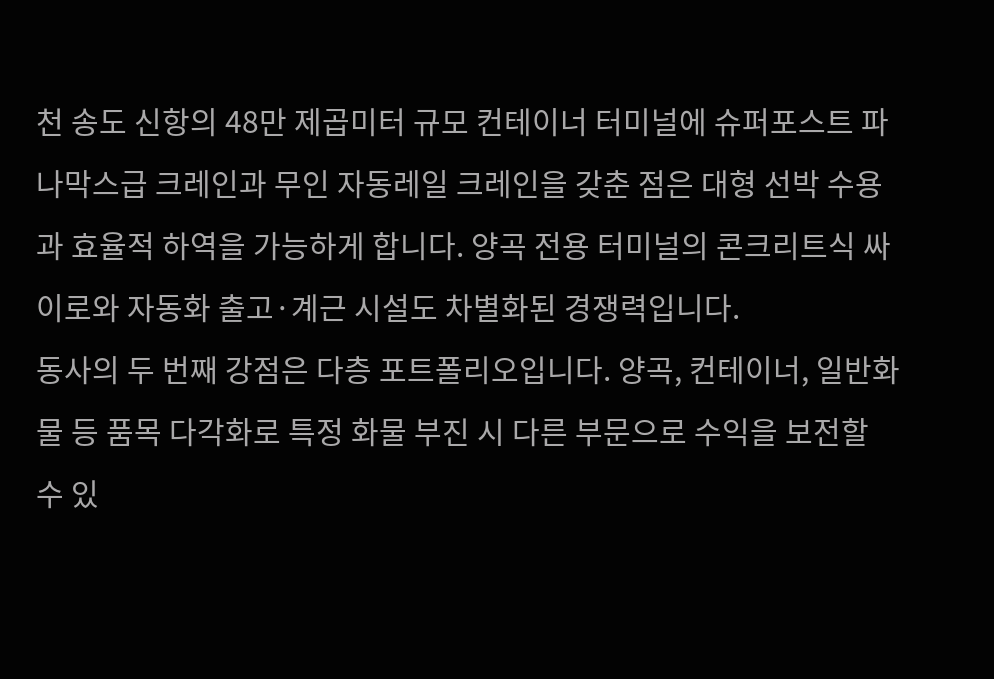천 송도 신항의 48만 제곱미터 규모 컨테이너 터미널에 슈퍼포스트 파나막스급 크레인과 무인 자동레일 크레인을 갖춘 점은 대형 선박 수용과 효율적 하역을 가능하게 합니다. 양곡 전용 터미널의 콘크리트식 싸이로와 자동화 출고·계근 시설도 차별화된 경쟁력입니다.
동사의 두 번째 강점은 다층 포트폴리오입니다. 양곡, 컨테이너, 일반화물 등 품목 다각화로 특정 화물 부진 시 다른 부문으로 수익을 보전할 수 있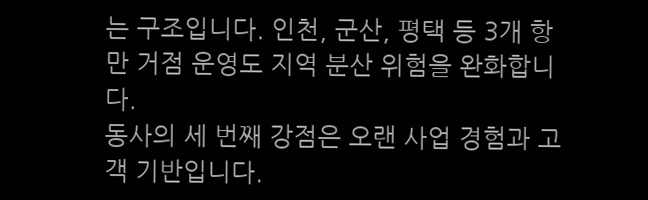는 구조입니다. 인천, 군산, 평택 등 3개 항만 거점 운영도 지역 분산 위험을 완화합니다.
동사의 세 번째 강점은 오랜 사업 경험과 고객 기반입니다.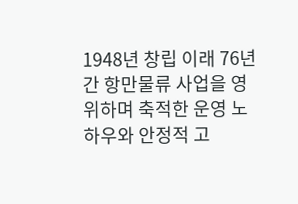1948년 창립 이래 76년간 항만물류 사업을 영위하며 축적한 운영 노하우와 안정적 고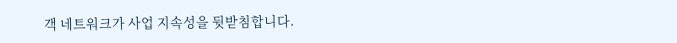객 네트워크가 사업 지속성을 뒷받침합니다.